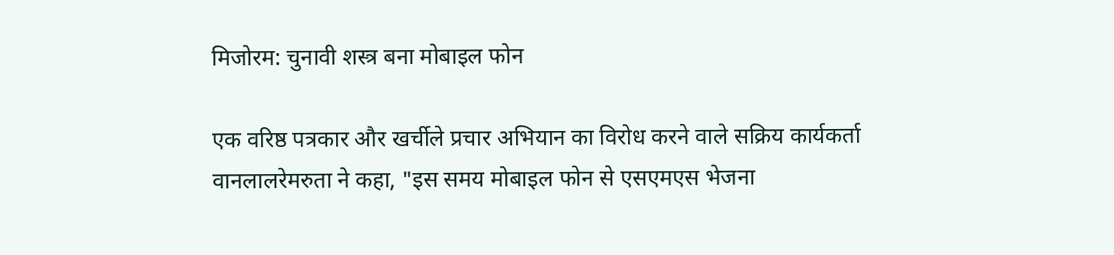मिजोरम: चुनावी शस्‍त्र बना मोबाइल फोन

एक वरिष्ठ पत्रकार और खर्चीले प्रचार अभियान का विरोध करने वाले सक्रिय कार्यकर्ता वानलालरेमरुता ने कहा, "इस समय मोबाइल फोन से एसएमएस भेजना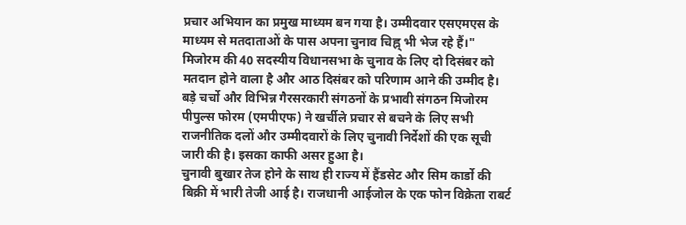प्रचार अभियान का प्रमुख माध्यम बन गया है। उम्मीदवार एसएमएस के माध्यम से मतदाताओं के पास अपना चुनाव चिह्न् भी भेज रहे हैं।"
मिजोरम की 40 सदस्यीय विधानसभा के चुनाव के लिए दो दिसंबर को मतदान होने वाला है और आठ दिसंबर को परिणाम आने की उम्मीद है। बड़े चर्चो और विभिन्न गैरसरकारी संगठनों के प्रभावी संगठन मिजोरम पीपुल्स फोरम (एमपीएफ) ने खर्चीले प्रचार से बचने के लिए सभी राजनीतिक दलों और उम्मीदवारों के लिए चुनावी निर्देशों की एक सूची जारी की है। इसका काफी असर हुआ है।
चुनावी बुखार तेज होने के साथ ही राज्य में हैंडसेट और सिम कार्डो की बिक्री में भारी तेजी आई है। राजधानी आईजोल के एक फोन विक्रेता राबर्ट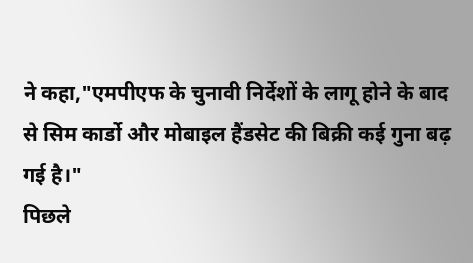ने कहा,"एमपीएफ के चुनावी निर्देशों के लागू होने के बाद से सिम कार्डो और मोबाइल हैंडसेट की बिक्री कई गुना बढ़ गई है।"
पिछले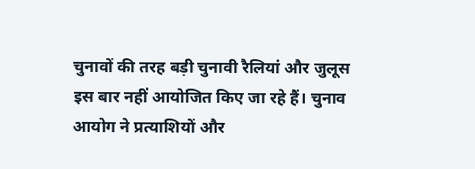चुनावों की तरह बड़ी चुनावी रैलियां और जुलूस इस बार नहीं आयोजित किए जा रहे हैं। चुनाव आयोग ने प्रत्याशियों और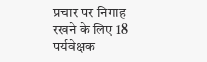प्रचार पर निगाह रखने के लिए 18 पर्यवेक्षक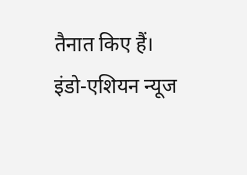तैनात किए हैं।
इंडो-एशियन न्यूज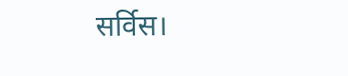सर्विस।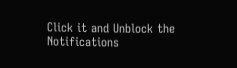Click it and Unblock the Notifications